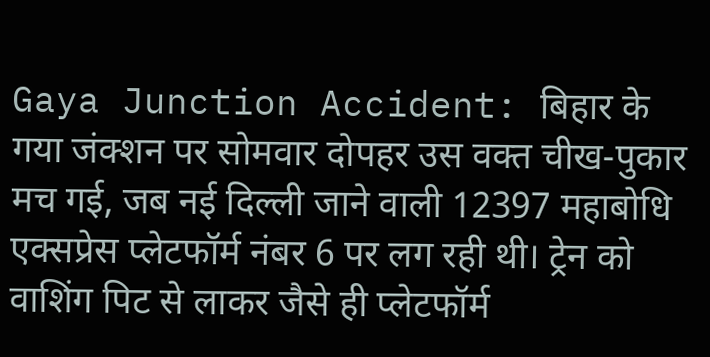Gaya Junction Accident: बिहार के गया जंक्शन पर सोमवार दोपहर उस वक्त चीख-पुकार मच गई, जब नई दिल्ली जाने वाली 12397 महाबोधि एक्सप्रेस प्लेटफॉर्म नंबर 6 पर लग रही थी। ट्रेन को वाशिंग पिट से लाकर जैसे ही प्लेटफॉर्म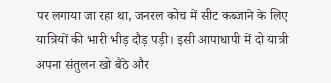पर लगाया जा रहा था, जनरल कोच में सीट कब्जाने के लिए यात्रियों की भारी भीड़ दौड़ पड़ी। इसी आपाधापी में दो यात्री अपना संतुलन खो बैठे और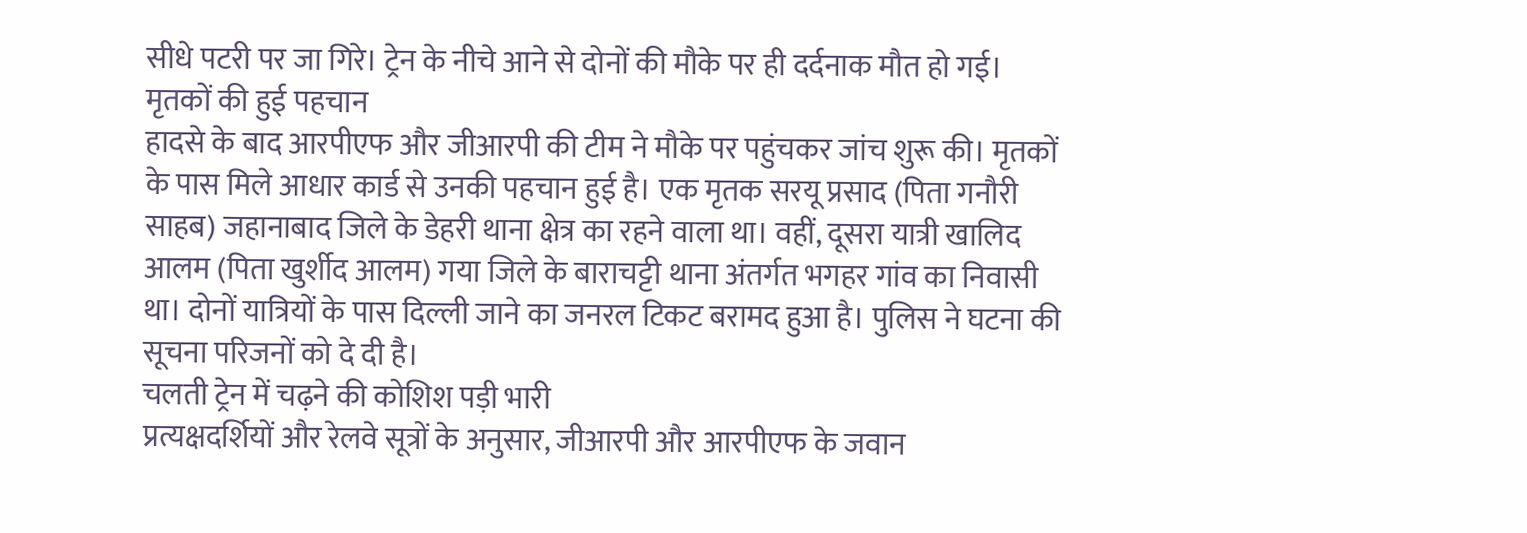सीधे पटरी पर जा गिरे। ट्रेन के नीचे आने से दोनों की मौके पर ही दर्दनाक मौत हो गई।
मृतकों की हुई पहचान
हादसे के बाद आरपीएफ और जीआरपी की टीम ने मौके पर पहुंचकर जांच शुरू की। मृतकों के पास मिले आधार कार्ड से उनकी पहचान हुई है। एक मृतक सरयू प्रसाद (पिता गनौरी साहब) जहानाबाद जिले के डेहरी थाना क्षेत्र का रहने वाला था। वहीं, दूसरा यात्री खालिद आलम (पिता खुर्शीद आलम) गया जिले के बाराचट्टी थाना अंतर्गत भगहर गांव का निवासी था। दोनों यात्रियों के पास दिल्ली जाने का जनरल टिकट बरामद हुआ है। पुलिस ने घटना की सूचना परिजनों को दे दी है।
चलती ट्रेन में चढ़ने की कोशिश पड़ी भारी
प्रत्यक्षदर्शियों और रेलवे सूत्रों के अनुसार, जीआरपी और आरपीएफ के जवान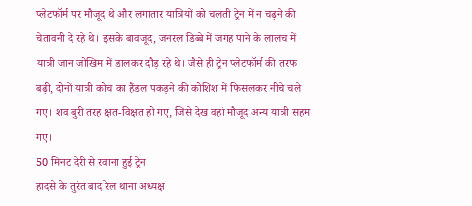प्लेटफॉर्म पर मौजूद थे और लगातार यात्रियों को चलती ट्रेन में न चढ़ने की चेतावनी दे रहे थे। इसके बावजूद, जनरल डिब्बे में जगह पाने के लालच में यात्री जान जोखिम में डालकर दौड़ रहे थे। जैसे ही ट्रेन प्लेटफॉर्म की तरफ बढ़ी, दोनों यात्री कोच का हैंडल पकड़ने की कोशिश में फिसलकर नीचे चले गए। शव बुरी तरह क्षत-विक्षत हो गए, जिसे देख वहां मौजूद अन्य यात्री सहम गए।
50 मिनट देरी से रवाना हुई ट्रेन
हादसे के तुरंत बाद रेल थाना अध्यक्ष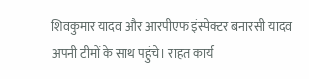शिवकुमार यादव और आरपीएफ इंस्पेक्टर बनारसी यादव अपनी टीमों के साथ पहुंचे। राहत कार्य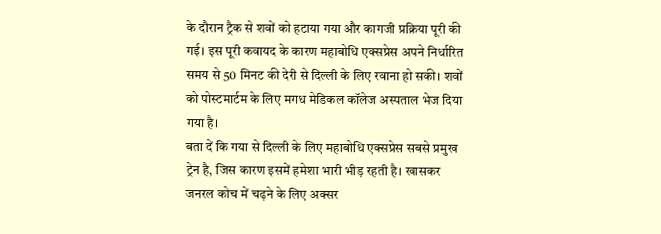के दौरान ट्रैक से शवों को हटाया गया और कागजी प्रक्रिया पूरी की गई। इस पूरी कवायद के कारण महाबोधि एक्सप्रेस अपने निर्धारित समय से 50 मिनट की देरी से दिल्ली के लिए रवाना हो सकी। शवों को पोस्टमार्टम के लिए मगध मेडिकल कॉलेज अस्पताल भेज दिया गया है।
बता दें कि गया से दिल्ली के लिए महाबोधि एक्सप्रेस सबसे प्रमुख ट्रेन है, जिस कारण इसमें हमेशा भारी भीड़ रहती है। खासकर जनरल कोच में चढ़ने के लिए अक्सर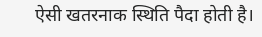ऐसी खतरनाक स्थिति पैदा होती है।